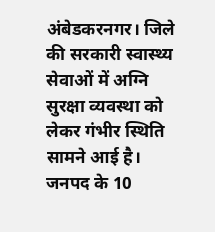अंबेडकरनगर। जिले की सरकारी स्वास्थ्य सेवाओं में अग्नि सुरक्षा व्यवस्था को लेकर गंभीर स्थिति सामने आई है। जनपद के 10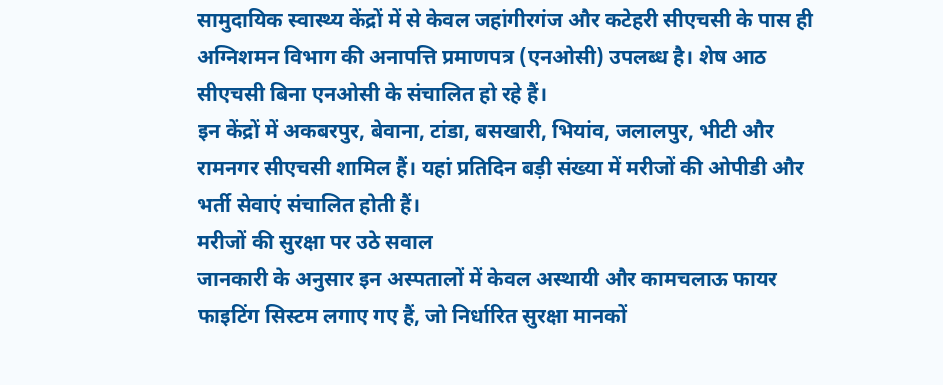सामुदायिक स्वास्थ्य केंद्रों में से केवल जहांगीरगंज और कटेहरी सीएचसी के पास ही अग्निशमन विभाग की अनापत्ति प्रमाणपत्र (एनओसी) उपलब्ध है। शेष आठ सीएचसी बिना एनओसी के संचालित हो रहे हैं।
इन केंद्रों में अकबरपुर, बेवाना, टांडा, बसखारी, भियांव, जलालपुर, भीटी और रामनगर सीएचसी शामिल हैं। यहां प्रतिदिन बड़ी संख्या में मरीजों की ओपीडी और भर्ती सेवाएं संचालित होती हैं।
मरीजों की सुरक्षा पर उठे सवाल
जानकारी के अनुसार इन अस्पतालों में केवल अस्थायी और कामचलाऊ फायर फाइटिंग सिस्टम लगाए गए हैं, जो निर्धारित सुरक्षा मानकों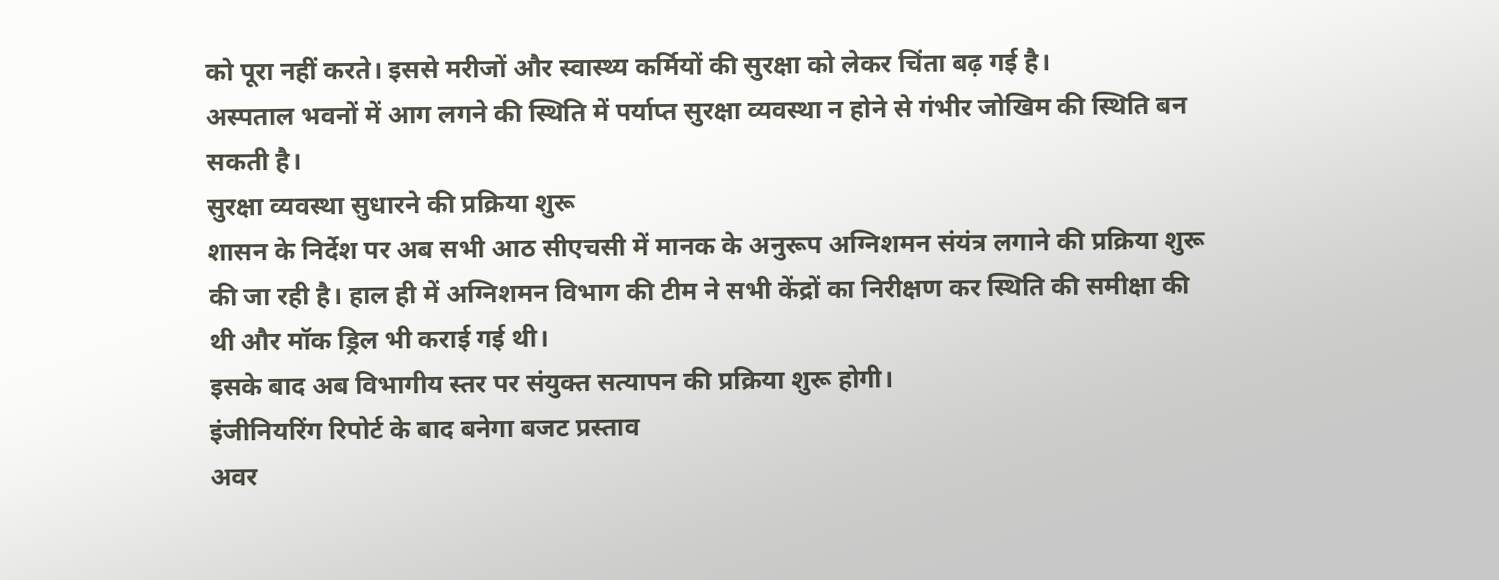को पूरा नहीं करते। इससे मरीजों और स्वास्थ्य कर्मियों की सुरक्षा को लेकर चिंता बढ़ गई है।
अस्पताल भवनों में आग लगने की स्थिति में पर्याप्त सुरक्षा व्यवस्था न होने से गंभीर जोखिम की स्थिति बन सकती है।
सुरक्षा व्यवस्था सुधारने की प्रक्रिया शुरू
शासन के निर्देश पर अब सभी आठ सीएचसी में मानक के अनुरूप अग्निशमन संयंत्र लगाने की प्रक्रिया शुरू की जा रही है। हाल ही में अग्निशमन विभाग की टीम ने सभी केंद्रों का निरीक्षण कर स्थिति की समीक्षा की थी और मॉक ड्रिल भी कराई गई थी।
इसके बाद अब विभागीय स्तर पर संयुक्त सत्यापन की प्रक्रिया शुरू होगी।
इंजीनियरिंग रिपोर्ट के बाद बनेगा बजट प्रस्ताव
अवर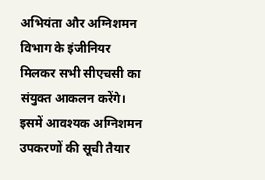अभियंता और अग्निशमन विभाग के इंजीनियर मिलकर सभी सीएचसी का संयुक्त आकलन करेंगे। इसमें आवश्यक अग्निशमन उपकरणों की सूची तैयार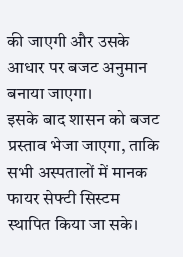की जाएगी और उसके आधार पर बजट अनुमान बनाया जाएगा।
इसके बाद शासन को बजट प्रस्ताव भेजा जाएगा, ताकि सभी अस्पतालों में मानक फायर सेफ्टी सिस्टम स्थापित किया जा सके।